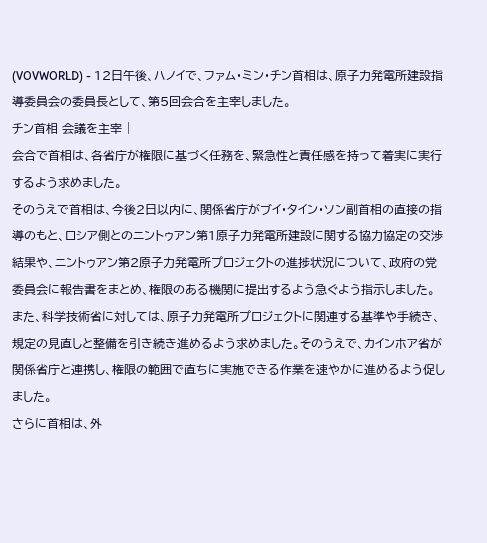(VOVWORLD) - 12日午後、ハノイで、ファム・ミン・チン首相は、原子力発電所建設指導委員会の委員長として、第5回会合を主宰しました。
チン首相 会議を主宰 |
会合で首相は、各省庁が権限に基づく任務を、緊急性と責任感を持って着実に実行するよう求めました。
そのうえで首相は、今後2日以内に、関係省庁がブイ・タイン・ソン副首相の直接の指導のもと、ロシア側とのニントゥアン第1原子力発電所建設に関する協力協定の交渉結果や、ニントゥアン第2原子力発電所プロジェクトの進捗状況について、政府の党委員会に報告書をまとめ、権限のある機関に提出するよう急ぐよう指示しました。
また、科学技術省に対しては、原子力発電所プロジェクトに関連する基準や手続き、規定の見直しと整備を引き続き進めるよう求めました。そのうえで、カインホア省が関係省庁と連携し、権限の範囲で直ちに実施できる作業を速やかに進めるよう促しました。
さらに首相は、外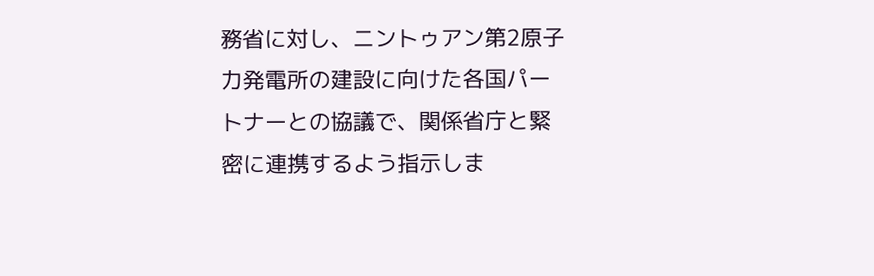務省に対し、ニントゥアン第2原子力発電所の建設に向けた各国パートナーとの協議で、関係省庁と緊密に連携するよう指示しま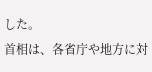した。
首相は、各省庁や地方に対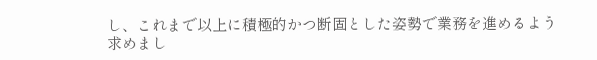し、これまで以上に積極的かつ断固とした姿勢で業務を進めるよう求めまし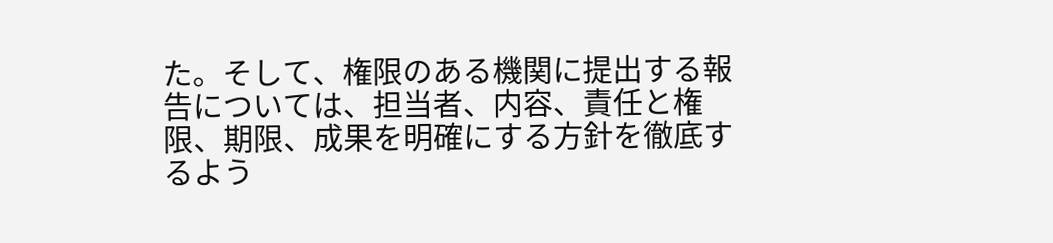た。そして、権限のある機関に提出する報告については、担当者、内容、責任と権限、期限、成果を明確にする方針を徹底するよう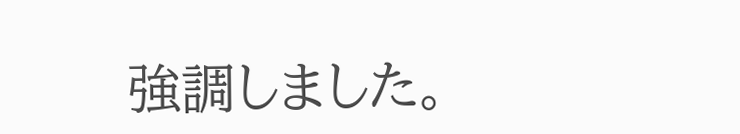強調しました。